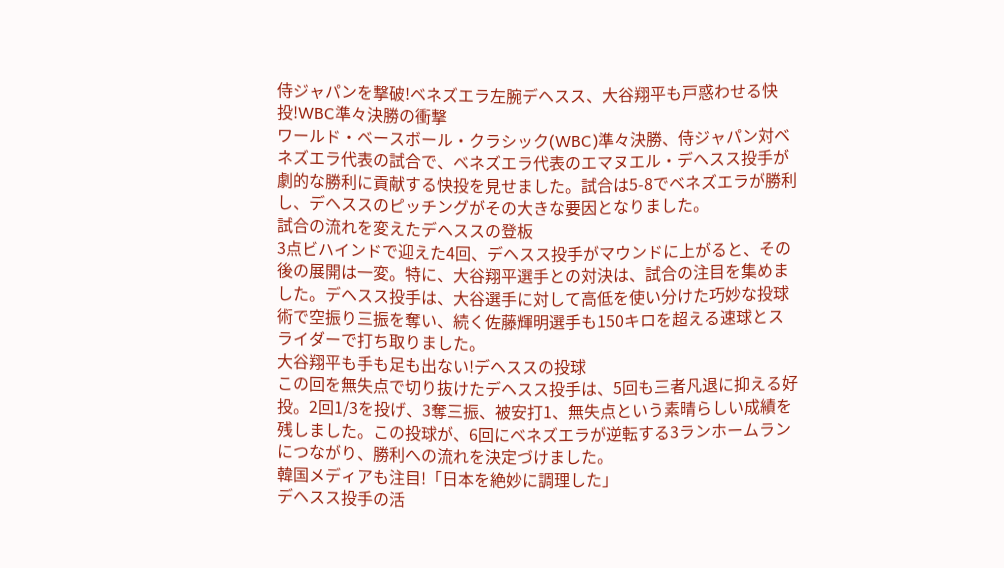侍ジャパンを撃破!ベネズエラ左腕デヘスス、大谷翔平も戸惑わせる快投!WBC準々決勝の衝撃
ワールド・ベースボール・クラシック(WBC)準々決勝、侍ジャパン対ベネズエラ代表の試合で、ベネズエラ代表のエマヌエル・デヘスス投手が劇的な勝利に貢献する快投を見せました。試合は5-8でベネズエラが勝利し、デヘススのピッチングがその大きな要因となりました。
試合の流れを変えたデヘススの登板
3点ビハインドで迎えた4回、デヘスス投手がマウンドに上がると、その後の展開は一変。特に、大谷翔平選手との対決は、試合の注目を集めました。デヘスス投手は、大谷選手に対して高低を使い分けた巧妙な投球術で空振り三振を奪い、続く佐藤輝明選手も150キロを超える速球とスライダーで打ち取りました。
大谷翔平も手も足も出ない!デヘススの投球
この回を無失点で切り抜けたデヘスス投手は、5回も三者凡退に抑える好投。2回1/3を投げ、3奪三振、被安打1、無失点という素晴らしい成績を残しました。この投球が、6回にベネズエラが逆転する3ランホームランにつながり、勝利への流れを決定づけました。
韓国メディアも注目!「日本を絶妙に調理した」
デヘスス投手の活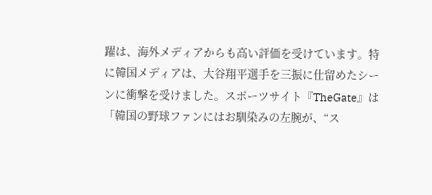躍は、海外メディアからも高い評価を受けています。特に韓国メディアは、大谷翔平選手を三振に仕留めたシーンに衝撃を受けました。スポーツサイト『TheGate』は「韓国の野球ファンにはお馴染みの左腕が、“ス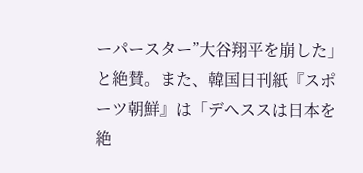ーパースター”大谷翔平を崩した」と絶賛。また、韓国日刊紙『スポーツ朝鮮』は「デヘススは日本を絶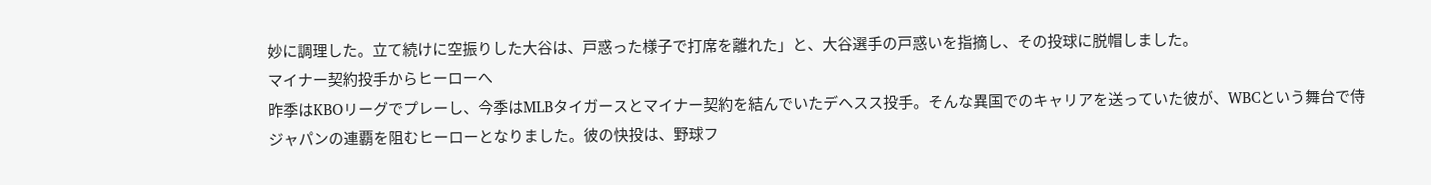妙に調理した。立て続けに空振りした大谷は、戸惑った様子で打席を離れた」と、大谷選手の戸惑いを指摘し、その投球に脱帽しました。
マイナー契約投手からヒーローへ
昨季はKBOリーグでプレーし、今季はMLBタイガースとマイナー契約を結んでいたデヘスス投手。そんな異国でのキャリアを送っていた彼が、WBCという舞台で侍ジャパンの連覇を阻むヒーローとなりました。彼の快投は、野球フ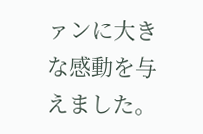ァンに大きな感動を与えました。